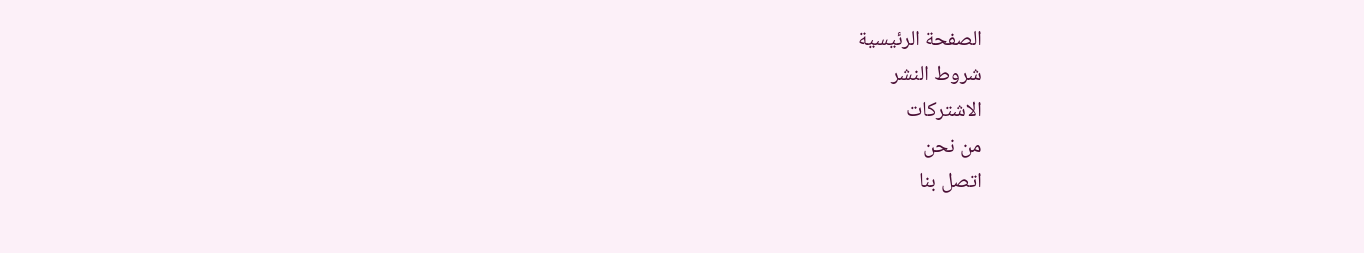الصفحة الرئيسية
شروط النشر
الاشتركات
من نحن
اتصل بنا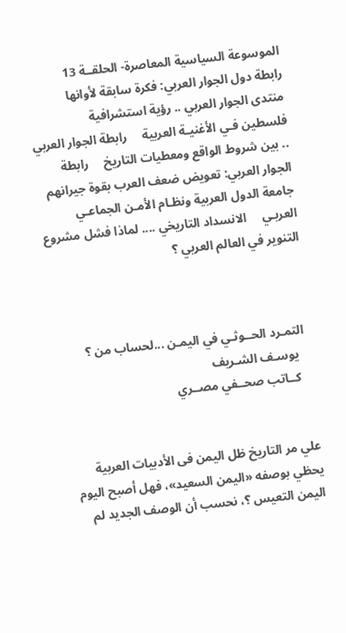الموسوعة السياسية المعاصرة- الحلقــة 13     رابطة دول الجوار العربي: فكرة سابقة لأوانها    منتدى الجوار العربي .. رؤية استشرافية     فلسطين فـي الأغنيـة العربية     رابطة الجوار العربي .. بين شروط الواقع ومعطيات التاريخ     رابطة الجوار العربي: تعويض ضعف العرب بقوة جيرانهم     جامعة الدول العربية ونظـام الأمـن الجماعـي العربـي     الانسداد التاريخي .... لماذا فشل مشروع التنوير في العالم العربي ؟



  التمـرد الحــوثـي في اليمـن ...لحساب من ؟
    يوسـف الشـريف
    كــاتب صحــفي مصــري


علي مر التاريخ ظل اليمن فى الأدبيات العربية يحظي بوصفه «اليمن السعيد»، فهل أصبح اليوم اليمن التعيس ؟، نحسب أن الوصف الجديد لم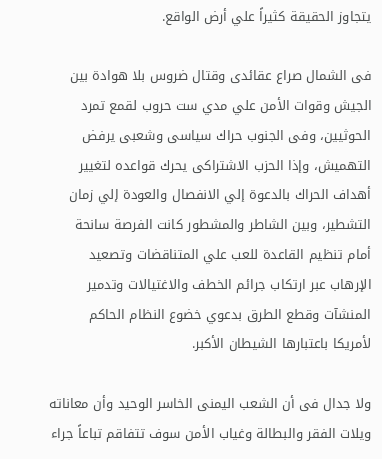يتجاوز الحقيقة كثيراً علي أرض الواقع.

فى الشمال صراع عقائدى وقتال ضروس بلا هوادة بين الجيش وقوات الأمن علي مدي ست حروب لقمع تمرد الحوثيين، وفى الجنوب حراك سياسى وشعبى يرفض التهميش، وإذا الحزب الاشتراكى يحرك قواعده لتغيير أهداف الحراك بالدعوة إلي الانفصال والعودة إلي زمان التشطير، وبين الشاطر والمشطور كانت الفرصة سانحة أمام تنظيم القاعدة للعب علي المتناقضات وتصعيد الإرهاب عبر ارتكاب جرائم الخطف والاغتيالات وتدمير المنشآت وقطع الطرق بدعوي خضوع النظام الحاكم لأمريكا باعتبارها الشيطان الأكبر.

ولا جدال فى أن الشعب اليمنى الخاسر الوحيد وأن معاناته ويلات الفقر والبطالة وغياب الأمن سوف تتفاقم تباعاً جراء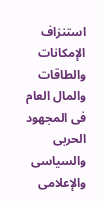استنزاف الإمكانات والطاقات والمال العام فى المجهود الحربى والسياسى والإعلامى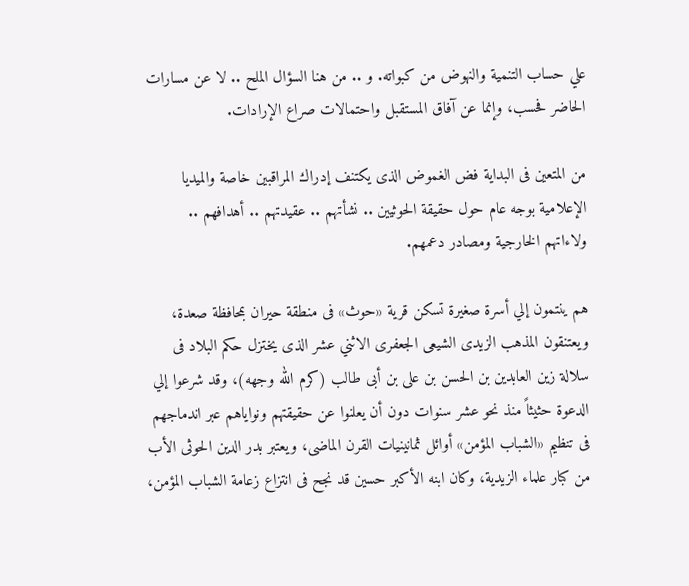علي حساب التنمية والنهوض من كبواته. و .. من هنا السؤال الملح .. لا عن مسارات الحاضر فحسب، وإنما عن آفاق المستقبل واحتمالات صراع الإرادات.

من المتعين فى البداية فض الغموض الذى يكتنف إدراك المراقبين خاصة والميديا الإعلامية بوجه عام حول حقيقة الحوثيين .. نشأتهم .. عقيدتهم .. أهدافهم .. ولاءاتهم الخارجية ومصادر دعمهم.

هم ينتمون إلي أسرة صغيرة تسكن قرية «حوث» فى منطقة حيران بمحافظة صعدة، ويعتنقون المذهب الزيدى الشيعى الجعفرى الاثني عشر الذى يختزل حكم البلاد فى سلالة زين العابدين بن الحسن بن على بن أبى طالب (كرم الله وجهه)، وقد شرعوا إلي الدعوة حثيثاً منذ نحو عشر سنوات دون أن يعلنوا عن حقيقتهم ونواياهم عبر اندماجهم فى تنظيم «الشباب المؤمن» أوائل ثمانينيات القرن الماضى، ويعتبر بدر الدين الحوثى الأب من كبار علماء الزيدية، وكان ابنه الأكبر حسين قد نجح فى انتزاع زعامة الشباب المؤمن،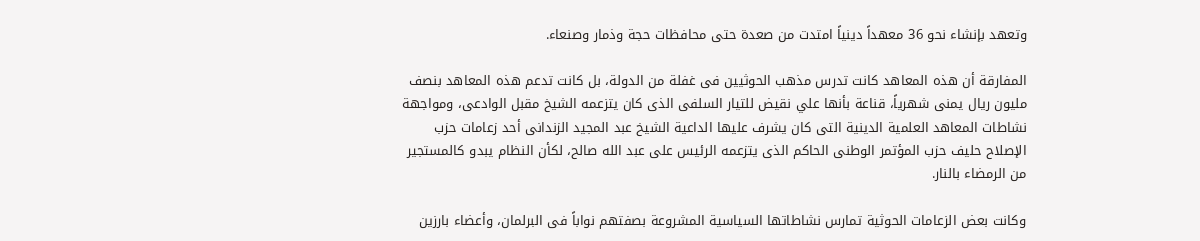وتعهد بإنشاء نحو 36 معهداً دينياً امتدت من صعدة حتى محافظات حجة وذمار وصنعاء.

المفارقة أن هذه المعاهد كانت تدرس مذهب الحوثيين فى غفلة من الدولة، بل كانت تدعم هذه المعاهد بنصف مليون ريال يمنى شهرياً، قناعة بأنها علي نقيض للتيار السلفى الذى كان يتزعمه الشيخ مقبل الوادعى، ومواجهة نشاطات المعاهد العلمية الدينية التى كان يشرف عليها الداعية الشيخ عبد المجيد الزندانى أحد زعامات حزب الإصلاح حليف حزب المؤتمر الوطنى الحاكم الذى يتزعمه الرئيس على عبد الله صالح، لكأن النظام يبدو كالمستجير من الرمضاء بالنار.

وكانت بعض الزعامات الحوثية تمارس نشاطاتها السياسية المشروعة بصفتهم نواباً فى البرلمان، وأعضاء بارزين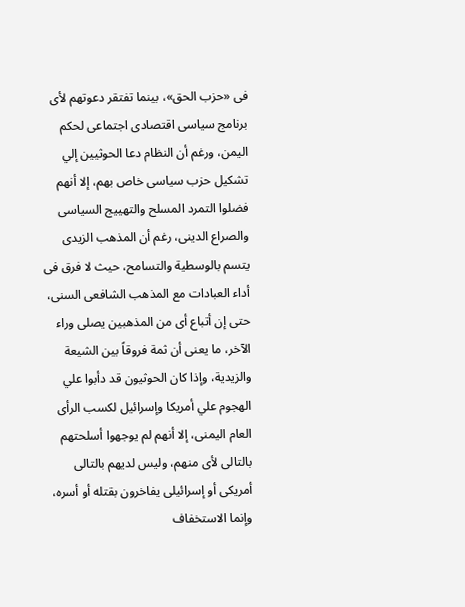فى «حزب الحق»، بينما تفتقر دعوتهم لأى برنامج سياسى اقتصادى اجتماعى لحكم اليمن، ورغم أن النظام دعا الحوثيين إلي تشكيل حزب سياسى خاص بهم، إلا أنهم فضلوا التمرد المسلح والتهييج السياسى والصراع الدينى، رغم أن المذهب الزيدى يتسم بالوسطية والتسامح، حيث لا فرق فى أداء العبادات مع المذهب الشافعى السنى، حتى إن أتباع أى من المذهبين يصلى وراء الآخر، ما يعنى أن ثمة فروقاً بين الشيعة والزيدية، وإذا كان الحوثيون قد دأبوا علي الهجوم علي أمريكا وإسرائيل لكسب الرأى العام اليمنى، إلا أنهم لم يوجهوا أسلحتهم بالتالى لأى منهم، وليس لديهم بالتالى أمريكى أو إسرائيلى يفاخرون بقتله أو أسره، وإنما الاستخفاف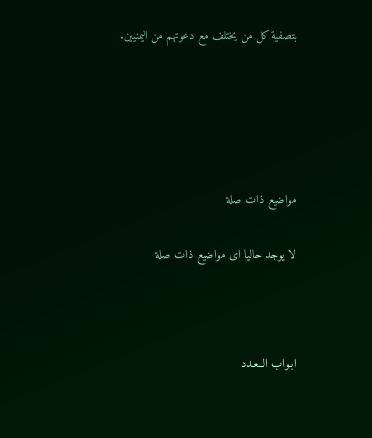بتصفية كل من يختلف مع دعوتهم من اليمنيين.





مواضيع ذات صلة

لا يوجد حاليا اى مواضيع ذات صلة



ابـواب الــعـدد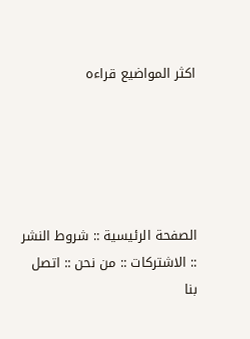اكثر المواضيع قراءه





الصفحة الرئيسية :: شروط النشر :: الاشتركات :: من نحن :: اتصل بنا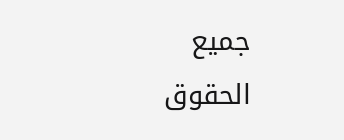جميع الحقوق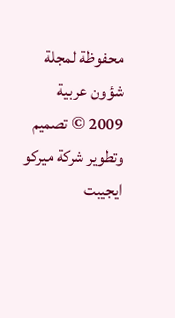محفوظة لمجلة شؤون عربية 2009 © تصميم وتطوير شركة ميركو ايجيبت